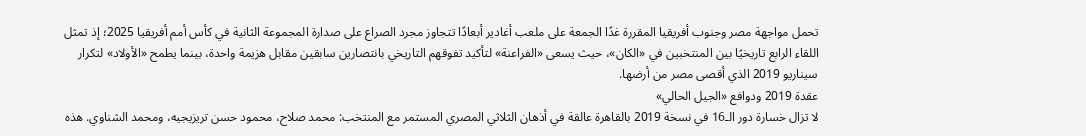تحمل مواجهة مصر وجنوب أفريقيا المقررة غدًا الجمعة على ملعب أغادير أبعادًا تتجاوز مجرد الصراع على صدارة المجموعة الثانية في كأس أمم أفريقيا 2025؛ إذ تمثل اللقاء الرابع تاريخيًا بين المنتخبين في «الكان»، حيث يسعى «الفراعنة» لتأكيد تفوقهم التاريخي بانتصارين سابقين مقابل هزيمة واحدة، بينما يطمح «الأولاد» لتكرار سيناريو 2019 الذي أقصى مصر من أرضها.
عقدة 2019 ودوافع «الجيل الحالي»
لا تزال خسارة دور الـ16 في نسخة 2019 بالقاهرة عالقة في أذهان الثلاثي المصري المستمر مع المنتخب: محمد صلاح، محمود حسن تريزيجيه، ومحمد الشناوي. هذه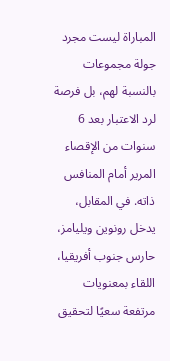المباراة ليست مجرد جولة مجموعات بالنسبة لهم، بل فرصة لرد الاعتبار بعد 6 سنوات من الإقصاء المرير أمام المنافس ذاته. في المقابل، يدخل رونوين ويليامز، حارس جنوب أفريقيا، اللقاء بمعنويات مرتفعة سعيًا لتحقيق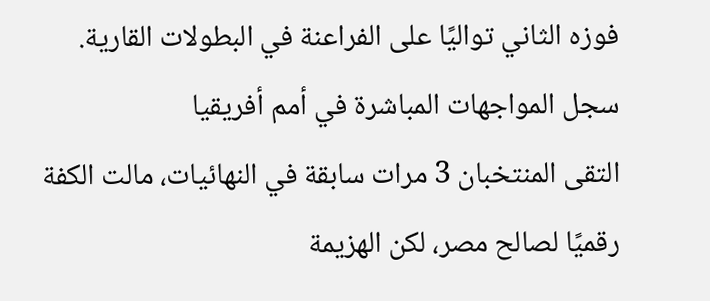فوزه الثاني تواليًا على الفراعنة في البطولات القارية.
سجل المواجهات المباشرة في أمم أفريقيا
التقى المنتخبان 3 مرات سابقة في النهائيات، مالت الكفة رقميًا لصالح مصر، لكن الهزيمة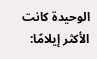الوحيدة كانت الأكثر إيلامًا: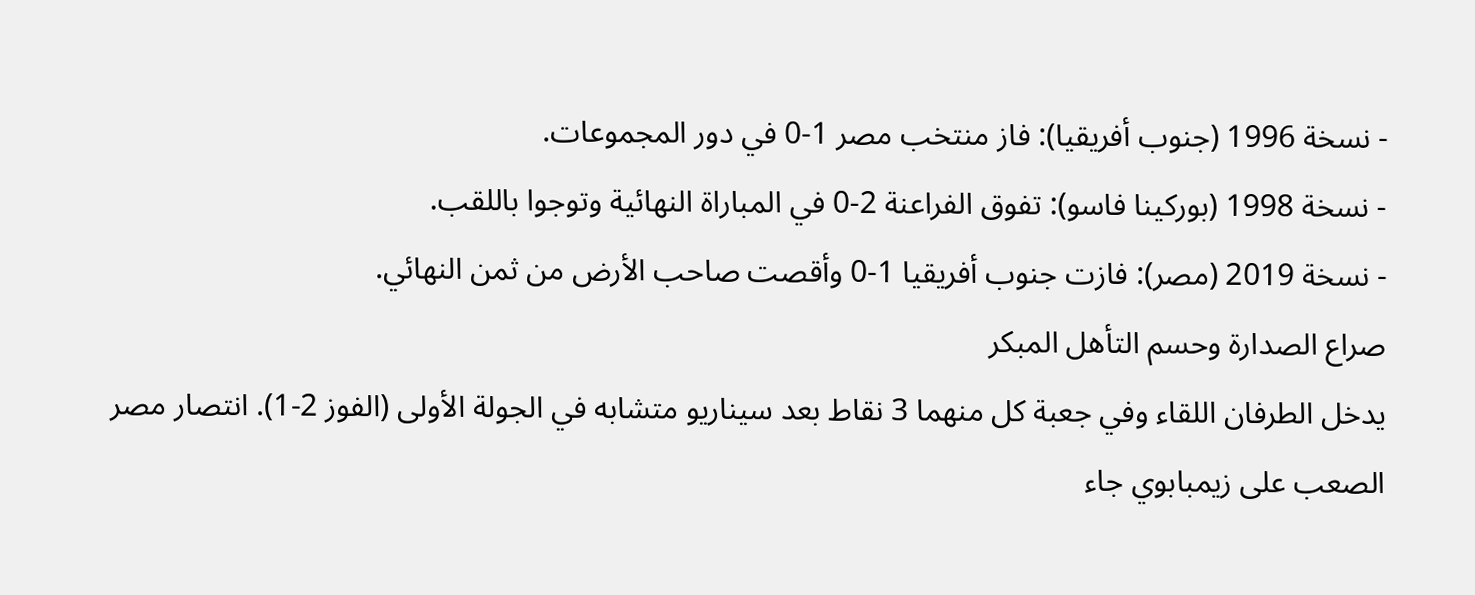- نسخة 1996 (جنوب أفريقيا): فاز منتخب مصر 1-0 في دور المجموعات.
- نسخة 1998 (بوركينا فاسو): تفوق الفراعنة 2-0 في المباراة النهائية وتوجوا باللقب.
- نسخة 2019 (مصر): فازت جنوب أفريقيا 1-0 وأقصت صاحب الأرض من ثمن النهائي.
صراع الصدارة وحسم التأهل المبكر
يدخل الطرفان اللقاء وفي جعبة كل منهما 3 نقاط بعد سيناريو متشابه في الجولة الأولى (الفوز 2-1). انتصار مصر الصعب على زيمبابوي جاء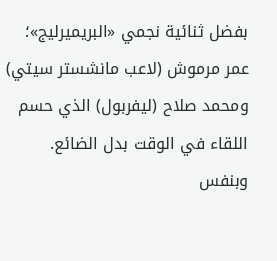بفضل ثنائية نجمي «البريميرليج»؛ عمر مرموش (لاعب مانشستر سيتي) ومحمد صلاح (ليفربول) الذي حسم اللقاء في الوقت بدل الضائع. وبنفس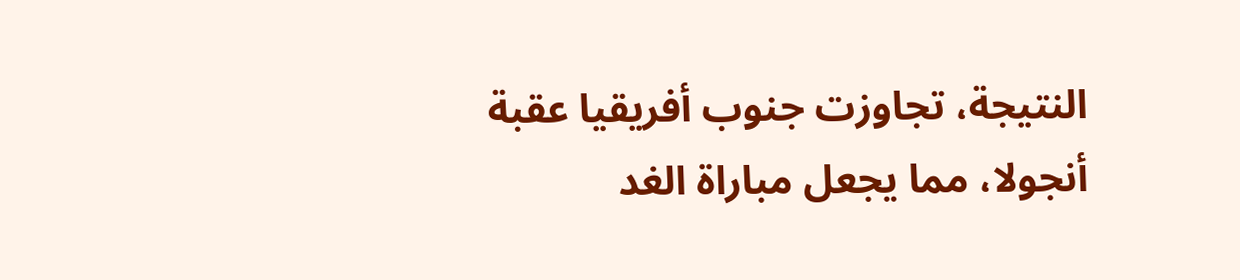النتيجة، تجاوزت جنوب أفريقيا عقبة أنجولا، مما يجعل مباراة الغد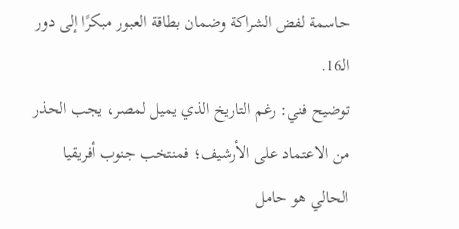حاسمة لفض الشراكة وضمان بطاقة العبور مبكرًا إلى دور الـ16.
توضيح فني: رغم التاريخ الذي يميل لمصر، يجب الحذر من الاعتماد على الأرشيف؛ فمنتخب جنوب أفريقيا الحالي هو حامل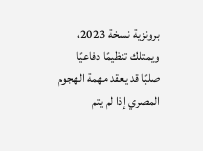برونزية نسخة 2023، ويمتلك تنظيمًا دفاعيًا صلبًا قد يعقد مهمة الهجوم المصري إذا لم يتم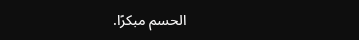الحسم مبكرًا.